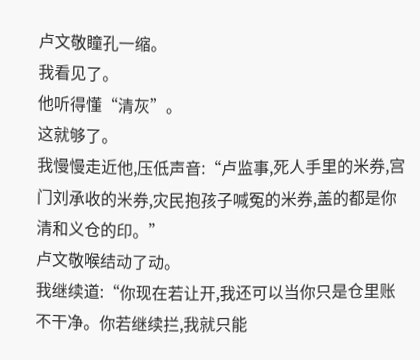卢文敬瞳孔一缩。
我看见了。
他听得懂“清灰”。
这就够了。
我慢慢走近他,压低声音:“卢监事,死人手里的米券,宫门刘承收的米券,灾民抱孩子喊冤的米券,盖的都是你清和义仓的印。”
卢文敬喉结动了动。
我继续道:“你现在若让开,我还可以当你只是仓里账不干净。你若继续拦,我就只能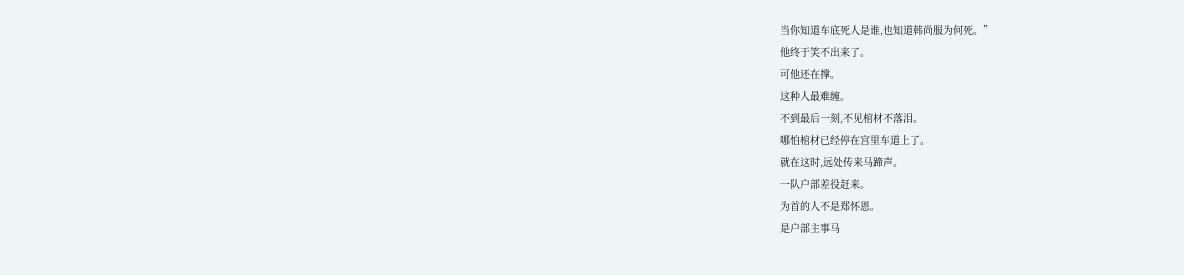当你知道车底死人是谁,也知道韩尚服为何死。”
他终于笑不出来了。
可他还在撑。
这种人最难缠。
不到最后一刻,不见棺材不落泪。
哪怕棺材已经停在宫里车道上了。
就在这时,远处传来马蹄声。
一队户部差役赶来。
为首的人不是郑怀恩。
是户部主事马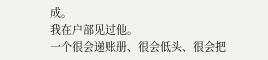成。
我在户部见过他。
一个很会递账册、很会低头、很会把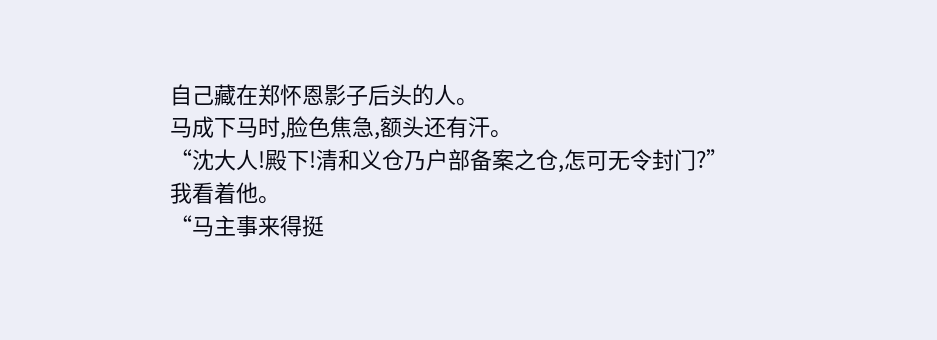自己藏在郑怀恩影子后头的人。
马成下马时,脸色焦急,额头还有汗。
“沈大人!殿下!清和义仓乃户部备案之仓,怎可无令封门?”
我看着他。
“马主事来得挺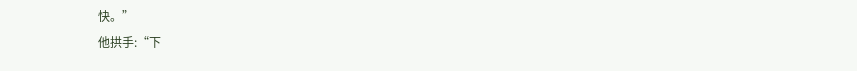快。”
他拱手:“下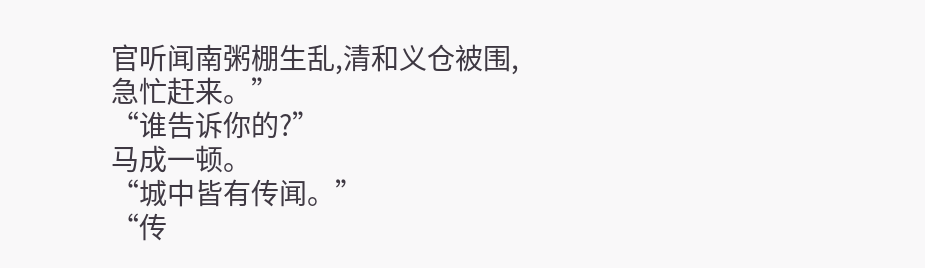官听闻南粥棚生乱,清和义仓被围,急忙赶来。”
“谁告诉你的?”
马成一顿。
“城中皆有传闻。”
“传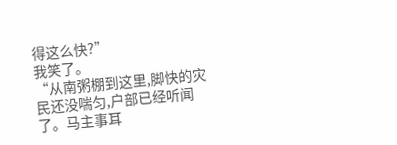得这么快?”
我笑了。
“从南粥棚到这里,脚快的灾民还没喘匀,户部已经听闻了。马主事耳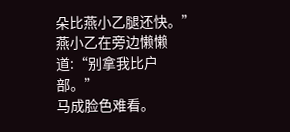朵比燕小乙腿还快。”
燕小乙在旁边懒懒道:“别拿我比户部。”
马成脸色难看。